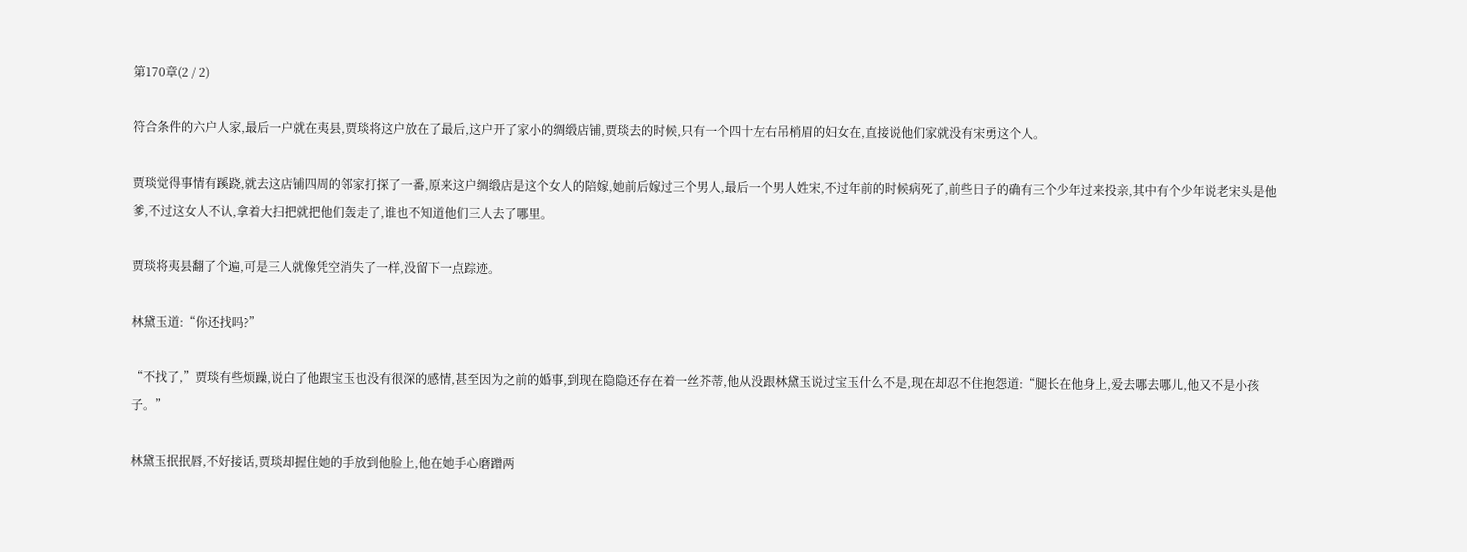第170章(2 / 2)

符合条件的六户人家,最后一户就在夷县,贾琰将这户放在了最后,这户开了家小的绸缎店铺,贾琰去的时候,只有一个四十左右吊梢眉的妇女在,直接说他们家就没有宋勇这个人。

贾琰觉得事情有蹊跷,就去这店铺四周的邻家打探了一番,原来这户绸缎店是这个女人的陪嫁,她前后嫁过三个男人,最后一个男人姓宋,不过年前的时候病死了,前些日子的确有三个少年过来投亲,其中有个少年说老宋头是他爹,不过这女人不认,拿着大扫把就把他们轰走了,谁也不知道他们三人去了哪里。

贾琰将夷县翻了个遍,可是三人就像凭空消失了一样,没留下一点踪迹。

林黛玉道:“你还找吗?”

“不找了,”贾琰有些烦躁,说白了他跟宝玉也没有很深的感情,甚至因为之前的婚事,到现在隐隐还存在着一丝芥蒂,他从没跟林黛玉说过宝玉什么不是,现在却忍不住抱怨道:“腿长在他身上,爱去哪去哪儿,他又不是小孩子。”

林黛玉抿抿唇,不好接话,贾琰却握住她的手放到他脸上,他在她手心磨蹭两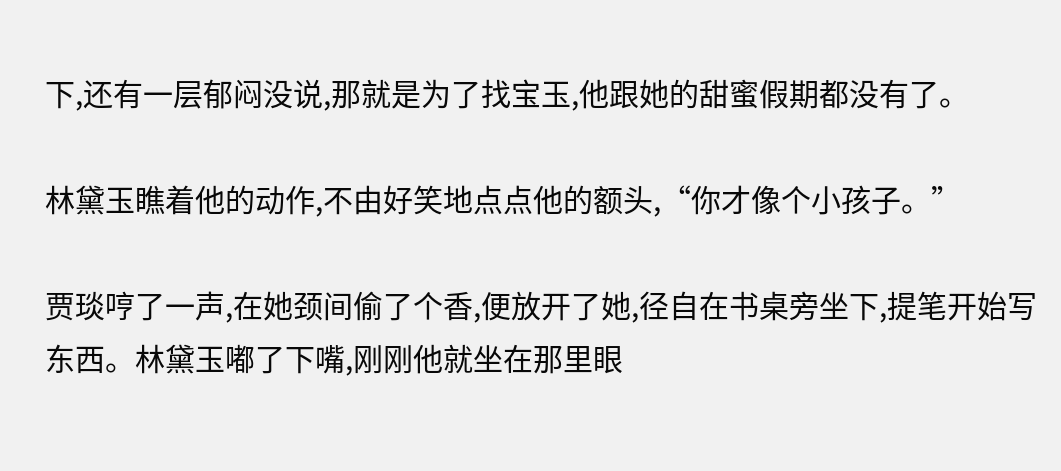下,还有一层郁闷没说,那就是为了找宝玉,他跟她的甜蜜假期都没有了。

林黛玉瞧着他的动作,不由好笑地点点他的额头,“你才像个小孩子。”

贾琰哼了一声,在她颈间偷了个香,便放开了她,径自在书桌旁坐下,提笔开始写东西。林黛玉嘟了下嘴,刚刚他就坐在那里眼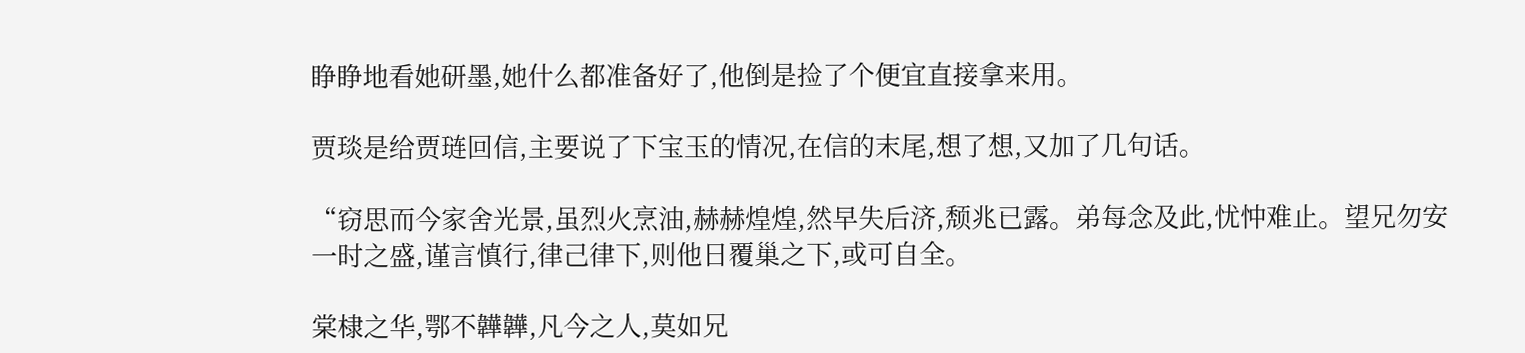睁睁地看她研墨,她什么都准备好了,他倒是捡了个便宜直接拿来用。

贾琰是给贾琏回信,主要说了下宝玉的情况,在信的末尾,想了想,又加了几句话。

“窃思而今家舍光景,虽烈火烹油,赫赫煌煌,然早失后济,颓兆已露。弟每念及此,忧忡难止。望兄勿安一时之盛,谨言慎行,律己律下,则他日覆巢之下,或可自全。

棠棣之华,鄂不韡韡,凡今之人,莫如兄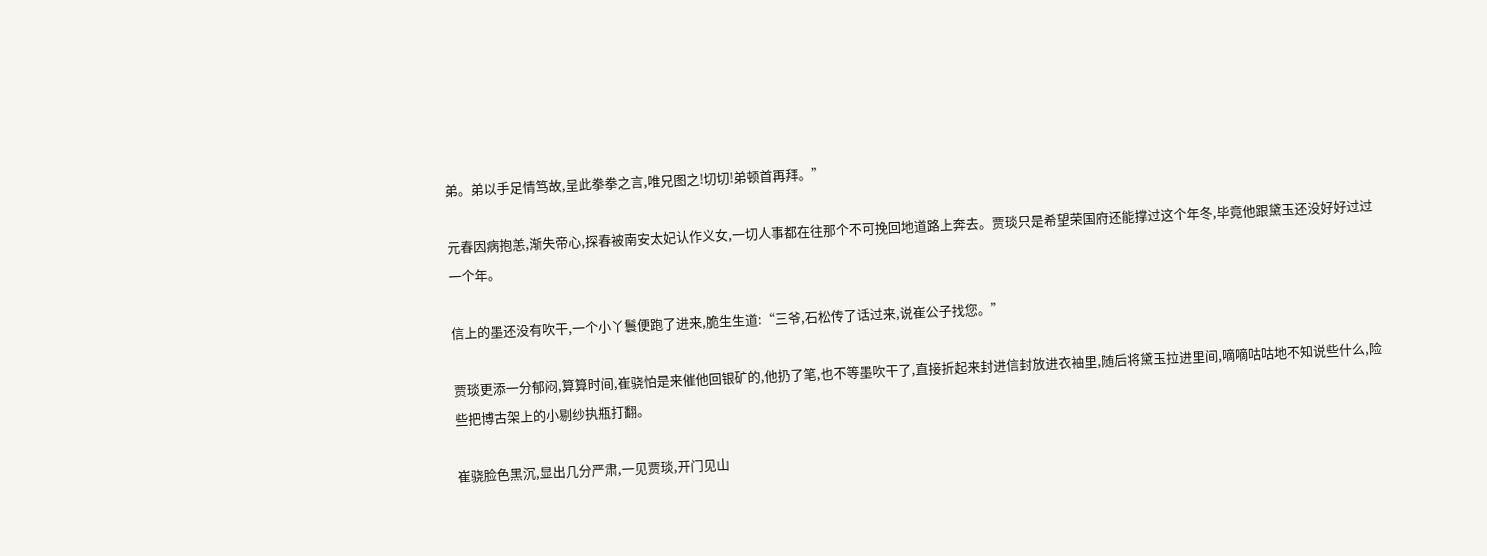弟。弟以手足情笃故,呈此拳拳之言,唯兄图之!切切!弟顿首再拜。”

元春因病抱恙,渐失帝心,探春被南安太妃认作义女,一切人事都在往那个不可挽回地道路上奔去。贾琰只是希望荣国府还能撑过这个年冬,毕竟他跟黛玉还没好好过过一个年。

信上的墨还没有吹干,一个小丫鬟便跑了进来,脆生生道:“三爷,石松传了话过来,说崔公子找您。”

贾琰更添一分郁闷,算算时间,崔骁怕是来催他回银矿的,他扔了笔,也不等墨吹干了,直接折起来封进信封放进衣袖里,随后将黛玉拉进里间,嘀嘀咕咕地不知说些什么,险些把博古架上的小剔纱执瓶打翻。

崔骁脸色黑沉,显出几分严肃,一见贾琰,开门见山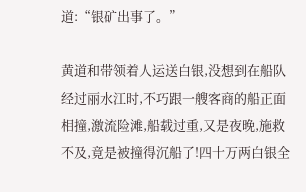道:“银矿出事了。”

黄道和带领着人运送白银,没想到在船队经过丽水江时,不巧跟一艘客商的船正面相撞,激流险滩,船载过重,又是夜晚,施救不及,竟是被撞得沉船了!四十万两白银全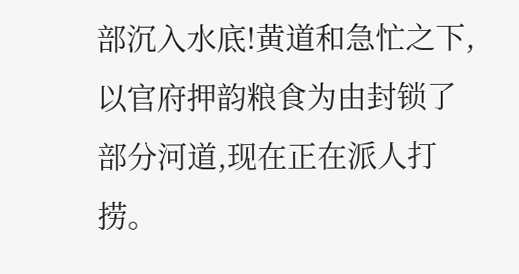部沉入水底!黄道和急忙之下,以官府押韵粮食为由封锁了部分河道,现在正在派人打捞。